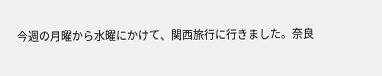今週の月曜から水曜にかけて、関西旅行に行きました。奈良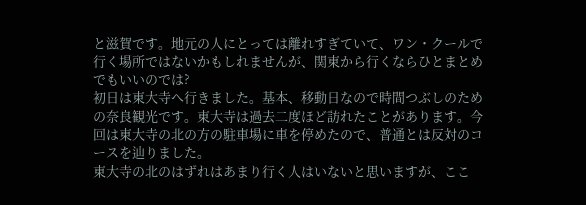と滋賀です。地元の人にとっては離れすぎていて、ワン・クールで行く場所ではないかもしれませんが、関東から行くならひとまとめでもいいのでは?
初日は東大寺へ行きました。基本、移動日なので時間つぶしのための奈良観光です。東大寺は過去二度ほど訪れたことがあります。今回は東大寺の北の方の駐車場に車を停めたので、普通とは反対のコースを辿りました。
東大寺の北のはずれはあまり行く人はいないと思いますが、ここ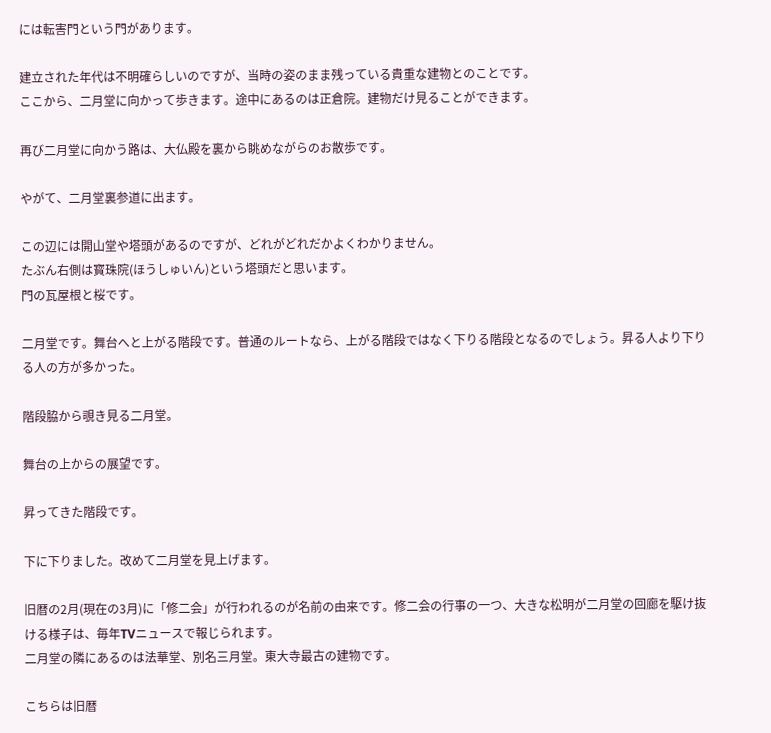には転害門という門があります。

建立された年代は不明確らしいのですが、当時の姿のまま残っている貴重な建物とのことです。
ここから、二月堂に向かって歩きます。途中にあるのは正倉院。建物だけ見ることができます。

再び二月堂に向かう路は、大仏殿を裏から眺めながらのお散歩です。

やがて、二月堂裏参道に出ます。

この辺には開山堂や塔頭があるのですが、どれがどれだかよくわかりません。
たぶん右側は寳珠院(ほうしゅいん)という塔頭だと思います。
門の瓦屋根と桜です。

二月堂です。舞台へと上がる階段です。普通のルートなら、上がる階段ではなく下りる階段となるのでしょう。昇る人より下りる人の方が多かった。

階段脇から覗き見る二月堂。

舞台の上からの展望です。

昇ってきた階段です。

下に下りました。改めて二月堂を見上げます。

旧暦の2月(現在の3月)に「修二会」が行われるのが名前の由来です。修二会の行事の一つ、大きな松明が二月堂の回廊を駆け抜ける様子は、毎年TVニュースで報じられます。
二月堂の隣にあるのは法華堂、別名三月堂。東大寺最古の建物です。

こちらは旧暦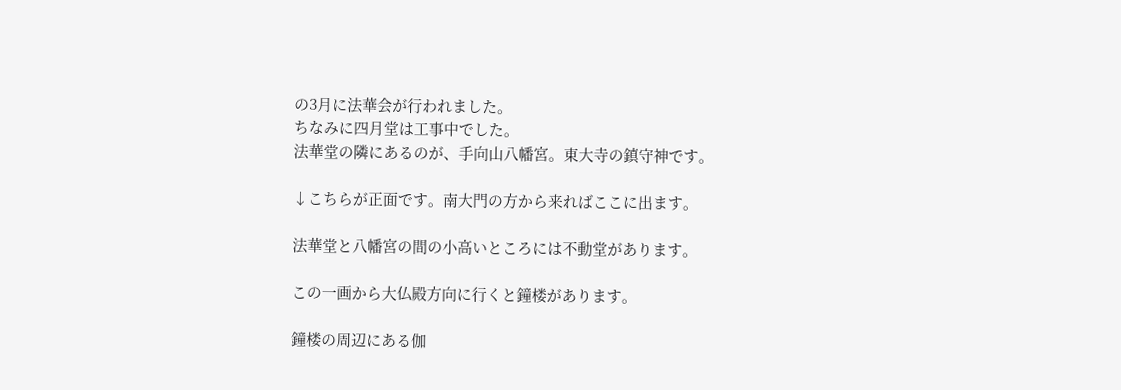の3月に法華会が行われました。
ちなみに四月堂は工事中でした。
法華堂の隣にあるのが、手向山八幡宮。東大寺の鎮守神です。

↓こちらが正面です。南大門の方から来ればここに出ます。

法華堂と八幡宮の間の小高いところには不動堂があります。

この一画から大仏殿方向に行くと鐘楼があります。

鐘楼の周辺にある伽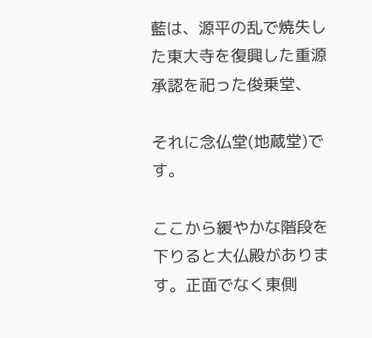藍は、源平の乱で焼失した東大寺を復興した重源承認を祀った俊乗堂、

それに念仏堂(地蔵堂)です。

ここから緩やかな階段を下りると大仏殿があります。正面でなく東側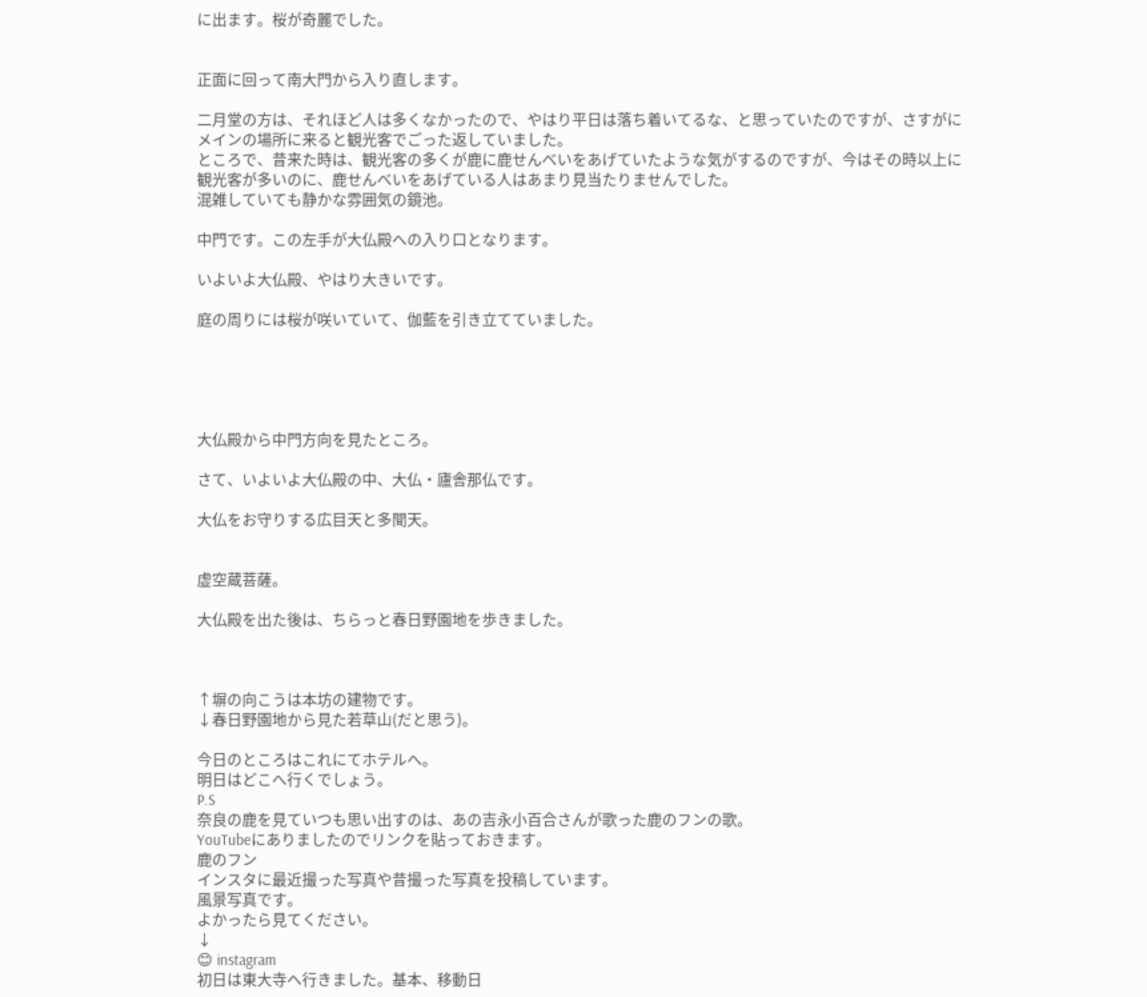に出ます。桜が奇麗でした。


正面に回って南大門から入り直します。

二月堂の方は、それほど人は多くなかったので、やはり平日は落ち着いてるな、と思っていたのですが、さすがにメインの場所に来ると観光客でごった返していました。
ところで、昔来た時は、観光客の多くが鹿に鹿せんべいをあげていたような気がするのですが、今はその時以上に観光客が多いのに、鹿せんべいをあげている人はあまり見当たりませんでした。
混雑していても静かな雰囲気の鏡池。

中門です。この左手が大仏殿への入り口となります。

いよいよ大仏殿、やはり大きいです。

庭の周りには桜が咲いていて、伽藍を引き立てていました。





大仏殿から中門方向を見たところ。

さて、いよいよ大仏殿の中、大仏・廬舎那仏です。

大仏をお守りする広目天と多聞天。


虚空蔵菩薩。

大仏殿を出た後は、ちらっと春日野園地を歩きました。



↑塀の向こうは本坊の建物です。
↓春日野園地から見た若草山(だと思う)。

今日のところはこれにてホテルへ。
明日はどこへ行くでしょう。
P.S
奈良の鹿を見ていつも思い出すのは、あの吉永小百合さんが歌った鹿のフンの歌。
YouTubeにありましたのでリンクを貼っておきます。
鹿のフン
インスタに最近撮った写真や昔撮った写真を投稿しています。
風景写真です。
よかったら見てください。
↓
😊 instagram
初日は東大寺へ行きました。基本、移動日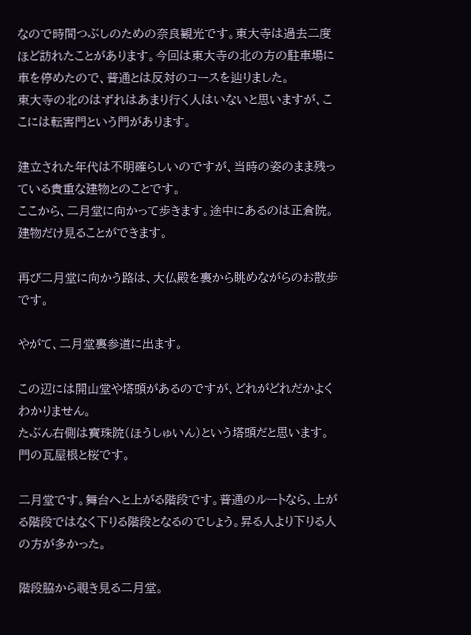なので時間つぶしのための奈良観光です。東大寺は過去二度ほど訪れたことがあります。今回は東大寺の北の方の駐車場に車を停めたので、普通とは反対のコースを辿りました。
東大寺の北のはずれはあまり行く人はいないと思いますが、ここには転害門という門があります。

建立された年代は不明確らしいのですが、当時の姿のまま残っている貴重な建物とのことです。
ここから、二月堂に向かって歩きます。途中にあるのは正倉院。建物だけ見ることができます。

再び二月堂に向かう路は、大仏殿を裏から眺めながらのお散歩です。

やがて、二月堂裏参道に出ます。

この辺には開山堂や塔頭があるのですが、どれがどれだかよくわかりません。
たぶん右側は寳珠院(ほうしゅいん)という塔頭だと思います。
門の瓦屋根と桜です。

二月堂です。舞台へと上がる階段です。普通のルートなら、上がる階段ではなく下りる階段となるのでしょう。昇る人より下りる人の方が多かった。

階段脇から覗き見る二月堂。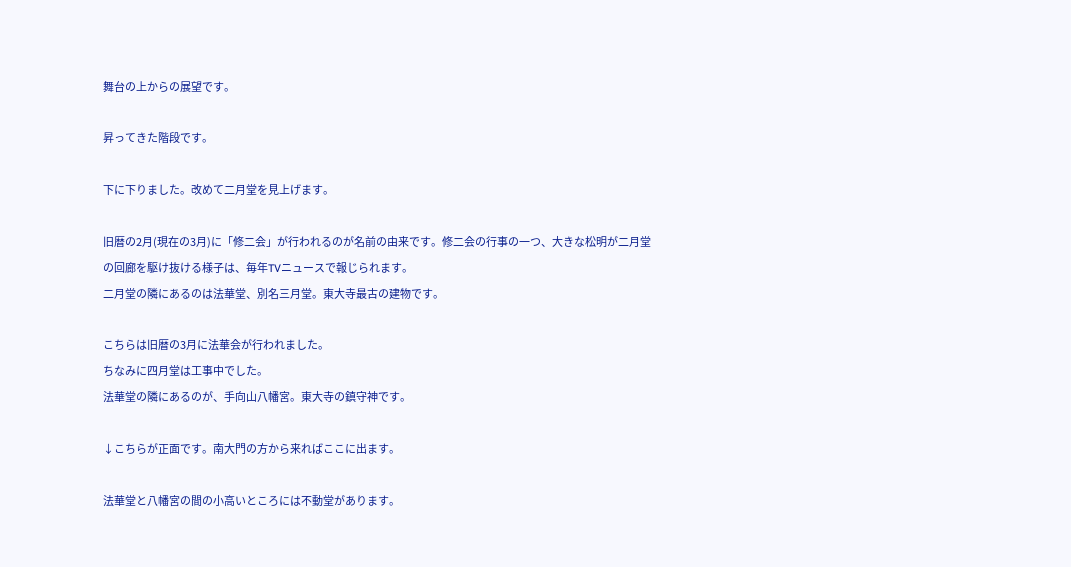舞台の上からの展望です。

昇ってきた階段です。

下に下りました。改めて二月堂を見上げます。

旧暦の2月(現在の3月)に「修二会」が行われるのが名前の由来です。修二会の行事の一つ、大きな松明が二月堂の回廊を駆け抜ける様子は、毎年TVニュースで報じられます。
二月堂の隣にあるのは法華堂、別名三月堂。東大寺最古の建物です。

こちらは旧暦の3月に法華会が行われました。
ちなみに四月堂は工事中でした。
法華堂の隣にあるのが、手向山八幡宮。東大寺の鎮守神です。

↓こちらが正面です。南大門の方から来ればここに出ます。

法華堂と八幡宮の間の小高いところには不動堂があります。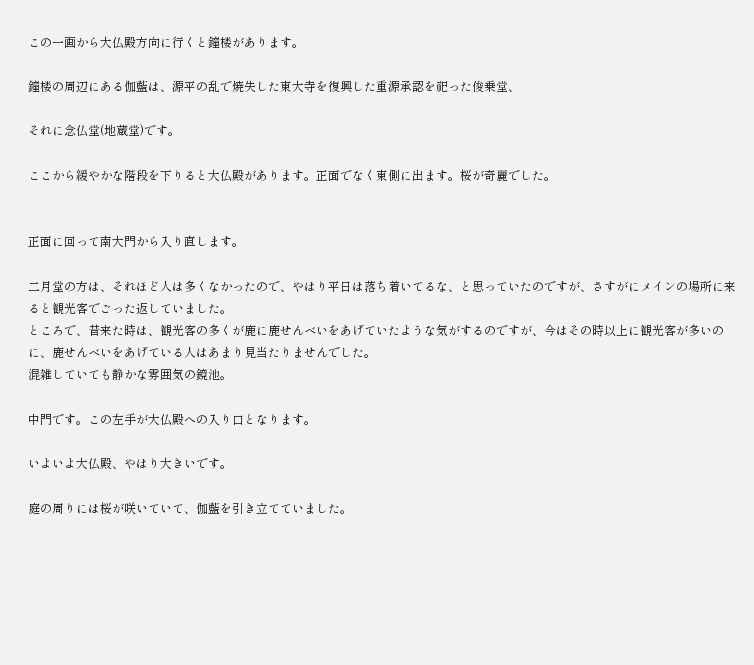この一画から大仏殿方向に行くと鐘楼があります。

鐘楼の周辺にある伽藍は、源平の乱で焼失した東大寺を復興した重源承認を祀った俊乗堂、

それに念仏堂(地蔵堂)です。

ここから緩やかな階段を下りると大仏殿があります。正面でなく東側に出ます。桜が奇麗でした。


正面に回って南大門から入り直します。

二月堂の方は、それほど人は多くなかったので、やはり平日は落ち着いてるな、と思っていたのですが、さすがにメインの場所に来ると観光客でごった返していました。
ところで、昔来た時は、観光客の多くが鹿に鹿せんべいをあげていたような気がするのですが、今はその時以上に観光客が多いのに、鹿せんべいをあげている人はあまり見当たりませんでした。
混雑していても静かな雰囲気の鏡池。

中門です。この左手が大仏殿への入り口となります。

いよいよ大仏殿、やはり大きいです。

庭の周りには桜が咲いていて、伽藍を引き立てていました。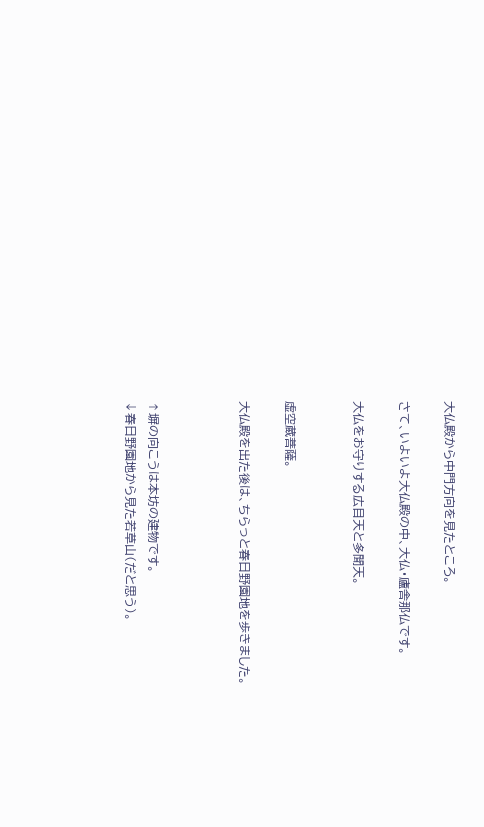大仏殿から中門方向を見たところ。

さて、いよいよ大仏殿の中、大仏・廬舎那仏です。

大仏をお守りする広目天と多聞天。


虚空蔵菩薩。

大仏殿を出た後は、ちらっと春日野園地を歩きました。



↑塀の向こうは本坊の建物です。
↓春日野園地から見た若草山(だと思う)。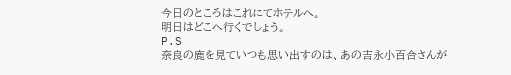今日のところはこれにてホテルへ。
明日はどこへ行くでしょう。
P.S
奈良の鹿を見ていつも思い出すのは、あの吉永小百合さんが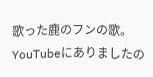歌った鹿のフンの歌。
YouTubeにありましたの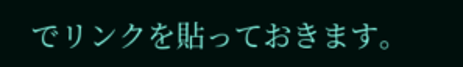でリンクを貼っておきます。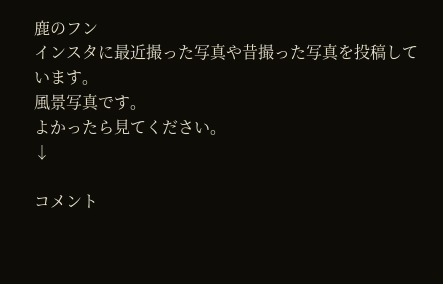鹿のフン
インスタに最近撮った写真や昔撮った写真を投稿しています。
風景写真です。
よかったら見てください。
↓

コメント